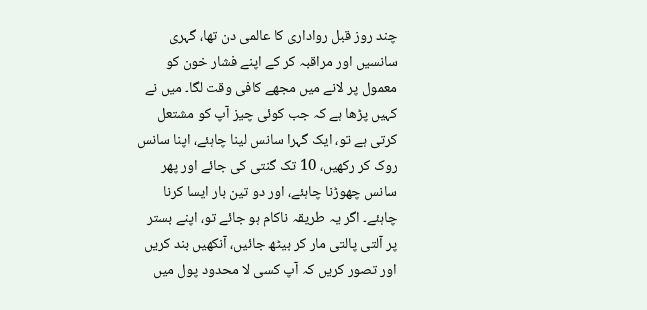چند روز قبل رواداری کا عالمی دن تھا، گہری سانسیں اور مراقبہ کر کے اپنے فشار خون کو معمول پر لانے میں مجھے کافی وقت لگا۔ میں نے کہیں پڑھا ہے کہ جب کوئی چیز آپ کو مشتعل کرتی ہے تو، ایک گہرا سانس لینا چاہئے، اپنا سانس روک کر رکھیں، 10 تک گنتی کی جائے اور پھر سانس چھوڑنا چاہئے، اور دو تین بار ایسا کرنا چاہئے۔ اگر یہ طریقہ ناکام ہو جائے تو، اپنے بستر پر آلتی پالتی مار کر بیٹھ جائیں، آنکھیں بند کریں اور تصور کریں کہ آپ کسی لا محدود پول میں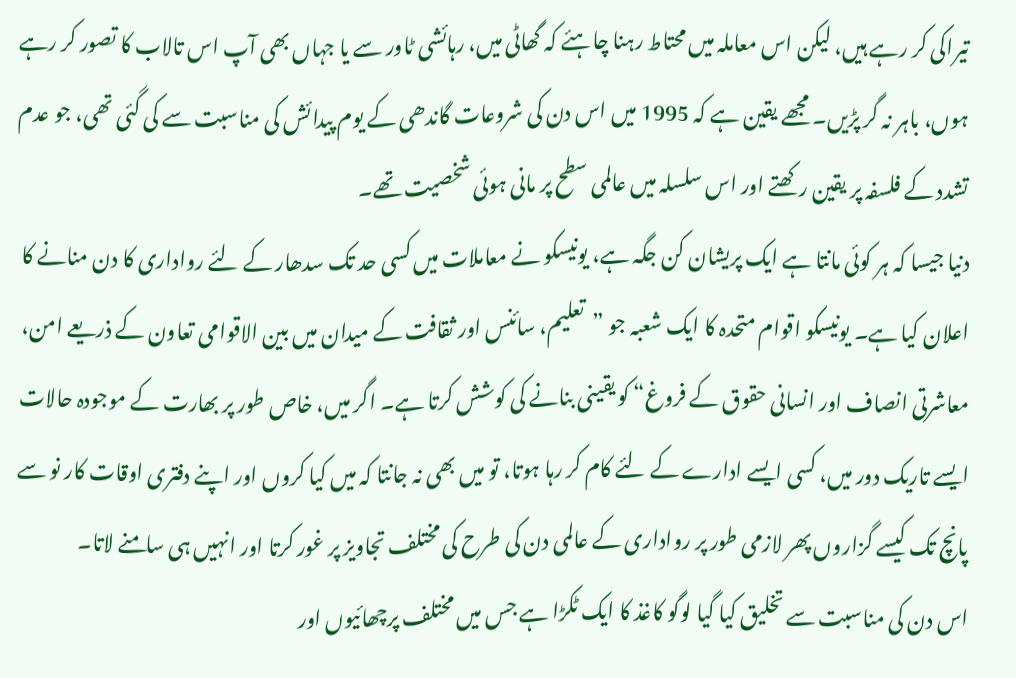تیراکی کر رہے ہیں، لیکن اس معاملہ میں محتاط رہنا چاہئے کہ گھاٹی میں، رہائشی ٹاور سے یا جہاں بھی آپ اس تالاب کا تصور کر رہے ہوں، باہر نہ گر پڑیں۔ مجھے یقین ہے کہ 1995 میں اس دن کی شروعات گاندھی کے یوم پیدائش کی مناسبت سے کی گئی تھی، جو عدم تشدد کے فلسفہ پر یقین رکھتے اور اس سلسلہ میں عالمی سطح پر مانی ہوئی شخصیت تھے۔
دنیا جیسا کہ ہر کوئی مانتا ہے ایک پریشان کن جگہ ہے، یونیسکو نے معاملات میں کسی حد تک سدھار کے لئے رواداری کا دن منانے کا اعلان کیا ہے۔ یونیسکو اقوام متحدہ کا ایک شعبہ جو ”تعلیم، سائنس اور ثقافت کے میدان میں بین الاقوامی تعاون کے ذریعے امن، معاشرتی انصاف اور انسانی حقوق کے فروغ“ کو یقینی بنانے کی کوشش کرتا ہے۔ اگر میں، خاص طور پر بھارت کے موجودہ حالات ایسے تاریک دور میں، کسی ایسے ادارے کے لئے کام کر رہا ہوتا، تو میں بھی نہ جانتا کہ میں کیا کروں اور اپنے دفتری اوقات کار نو سے پانچ تک کیسے گزاروں پھر لازمی طور پر رواداری کے عالمی دن کی طرح کی مختلف تجاویز پر غور کرتا اور انہیں ہی سامنے لاتا۔
اس دن کی مناسبت سے تخلیق کیا گیا لوگو کاغذ کا ایک ٹکڑا ہے جس میں مختلف پرچھائیوں اور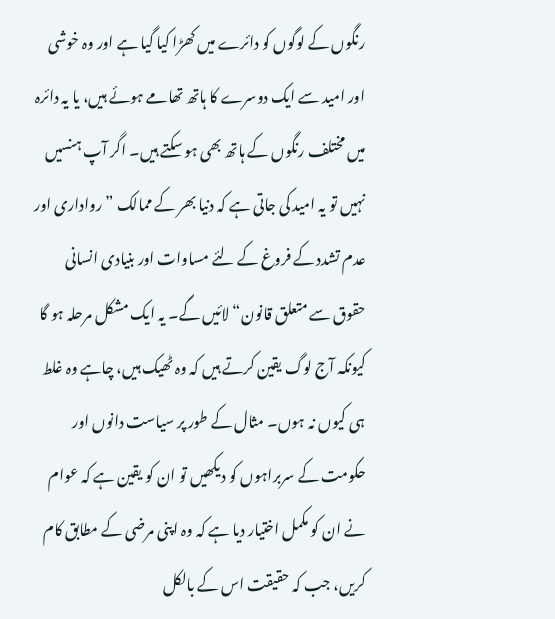رنگوں کے لوگوں کو دائرے میں کھڑا کیا گیا ہے اور وہ خوشی اور امید سے ایک دوسرے کا ہاتھ تھامے ہوئے ہیں، یا یہ دائرہ میں مختلف رنگوں کے ہاتھ بھی ہو سکتے ہیں۔ اگر آپ ہنسیں نہیں تو یہ امید کی جاتی ہے کہ دنیا بھر کے ممالک ”رواداری اور عدم تشدد کے فروغ کے لئے مساوات اور بنیادی انسانی حقوق سے متعلق قانون“ لائیں گے۔ یہ ایک مشکل مرحلہ ہو گا کیونکہ آج لوگ یقین کرتے ہیں کہ وہ ٹھیک ہیں، چاہے وہ غلط ہی کیوں نہ ہوں۔ مثال کے طور پر سیاست دانوں اور حکومت کے سربراہوں کو دیکھیں تو ان کو یقین ہے کہ عوام نے ان کو مکمل اختیار دیا ہے کہ وہ اپنی مرضی کے مطابق کام کریں، جب کہ حقیقت اس کے بالکل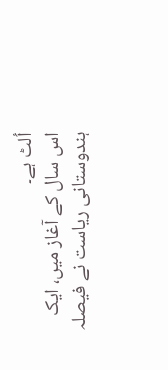اُلٹ ہے۔
اس سال کے آغاز میں، ایک ہندوستانی ریاست نے فیصلہ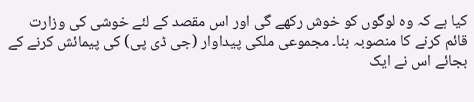کیا ہے کہ وہ لوگوں کو خوش رکھے گی اور اس مقصد کے لئے خوشی کی وزارت قائم کرنے کا منصوبہ بنا۔ مجموعی ملکی پیداوار (جی ڈی پی) کی پیمائش کرنے کے بجائے اس نے ایک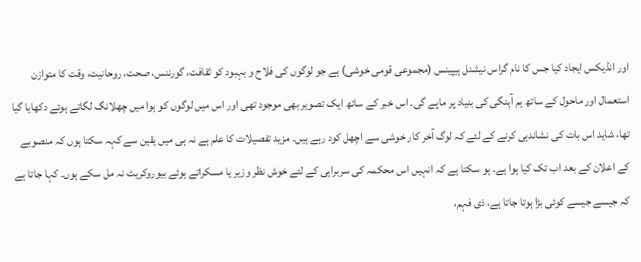اور انڈیکس ایجاد کیا جس کا نام گراس نیشنل ہیپینس (مجموعی قومی خوشی) ہے جو لوگوں کی فلاح و بہبود کو ثقافت، گورننس، صحت، روحانیت، وقت کا متوازن استعمال اور ماحول کے ساتھ ہم آہنگی کی بنیاد پر ماپے گی۔ اس خبر کے ساتھ ایک تصویر بھی موجود تھی اور اس میں لوگوں کو ہوا میں چھلانگ لگاتے ہوئے دکھایا گیا تھا، شاید اس بات کی نشاندہی کرنے کے لئے کہ لوگ آخر کار خوشی سے اچھل کود رہے ہیں۔ مزید تفصیلات کا علم ہے نہ ہی میں یقین سے کہہ سکتا ہوں کہ منصوبے کے اعلان کے بعد اب تک کیا ہوا ہے۔ ہو سکتا ہے کہ انہیں اس محکمہ کی سربراہی کے لئے خوش نظر وزیر یا مسکراتے ہوئے بیوروکریٹ نہ مل سکے ہوں۔ کہا جاتا ہے کہ جیسے جیسے کوئی بڑا ہوتا جاتا ہے، ذی فہم،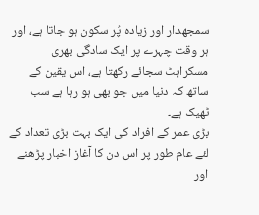سمجھدار اور زیادہ پُر سکون ہو جاتا ہے، اور ہر وقت چہرے پر ایک سادگی بھری مسکراہٹ سجائے رکھتا ہے، اس یقین کے ساتھ کہ دنیا میں جو بھی ہو رہا ہے سب ٹھیک ہے۔
بڑی عمر کے افراد کی ایک بہت بڑی تعداد کے لئے عام طور پر اس دن کا آغاز اخبار پڑھنے اور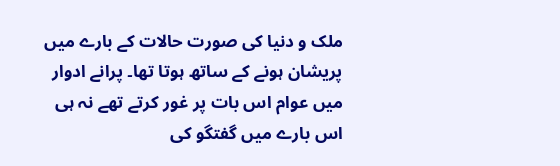ملک و دنیا کی صورت حالات کے بارے میں پریشان ہونے کے ساتھ ہوتا تھا۔ پرانے ادوار میں عوام اس بات پر غور کرتے تھے نہ ہی اس بارے میں گفتگو کی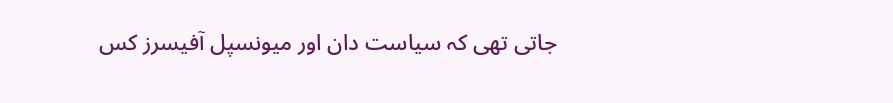جاتی تھی کہ سیاست دان اور میونسپل آفیسرز کس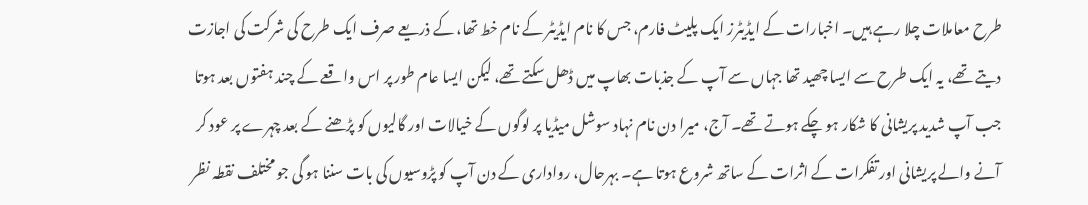طرح معاملات چلا رہے ہیں۔ اخبارات کے ایڈیٹرز ایک پلیٹ فارم، جس کا نام ایڈیٹر کے نام خط تھا، کے ذریعے صرف ایک طرح کی شرکت کی اجازت دیتے تھے، یہ ایک طرح سے ایسا چھید تھا جہاں سے آپ کے جذبات بھاپ میں ڈھل سکتے تھے، لیکن ایسا عام طور پر اس واقعے کے چند ہفتوں بعد ہوتا جب آپ شدید پریشانی کا شکار ہو چکے ہوتے تھے۔ آج، میرا دن نام نہاد سوشل میڈیا پر لوگوں کے خیالات اور گالیوں کو پڑھنے کے بعد چہرے پر عود کر آنے والے پریشانی اور تفکرات کے اثرات کے ساتھ شروع ہوتا ہے۔ بہرحال، رواداری کے دن آپ کو پڑوسیوں کی بات سننا ہو گی جو مختلف نقطہ نظر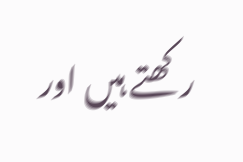رکھتے ہیں اور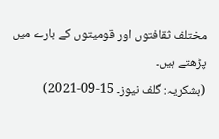مختلف ثقافتوں اور قومیتوں کے بارے میں پڑھتے ہیں۔
(بشکریہ: گلف نیوز۔ 15-09-2021)